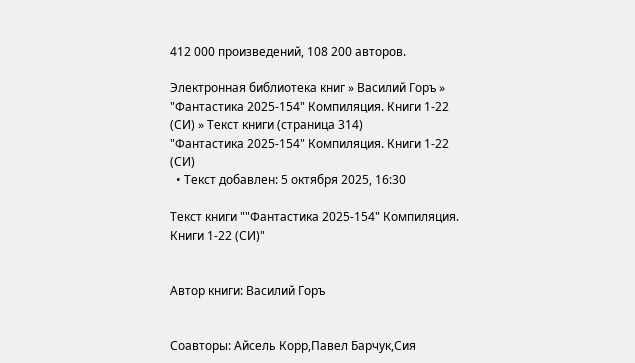412 000 произведений, 108 200 авторов.

Электронная библиотека книг » Василий Горъ » "Фантастика 2025-154" Компиляция. Книги 1-22 (СИ) » Текст книги (страница 314)
"Фантастика 2025-154" Компиляция. Книги 1-22 (СИ)
  • Текст добавлен: 5 октября 2025, 16:30

Текст книги ""Фантастика 2025-154" Компиляция. Книги 1-22 (СИ)"


Автор книги: Василий Горъ


Соавторы: Айсель Корр,Павел Барчук,Сия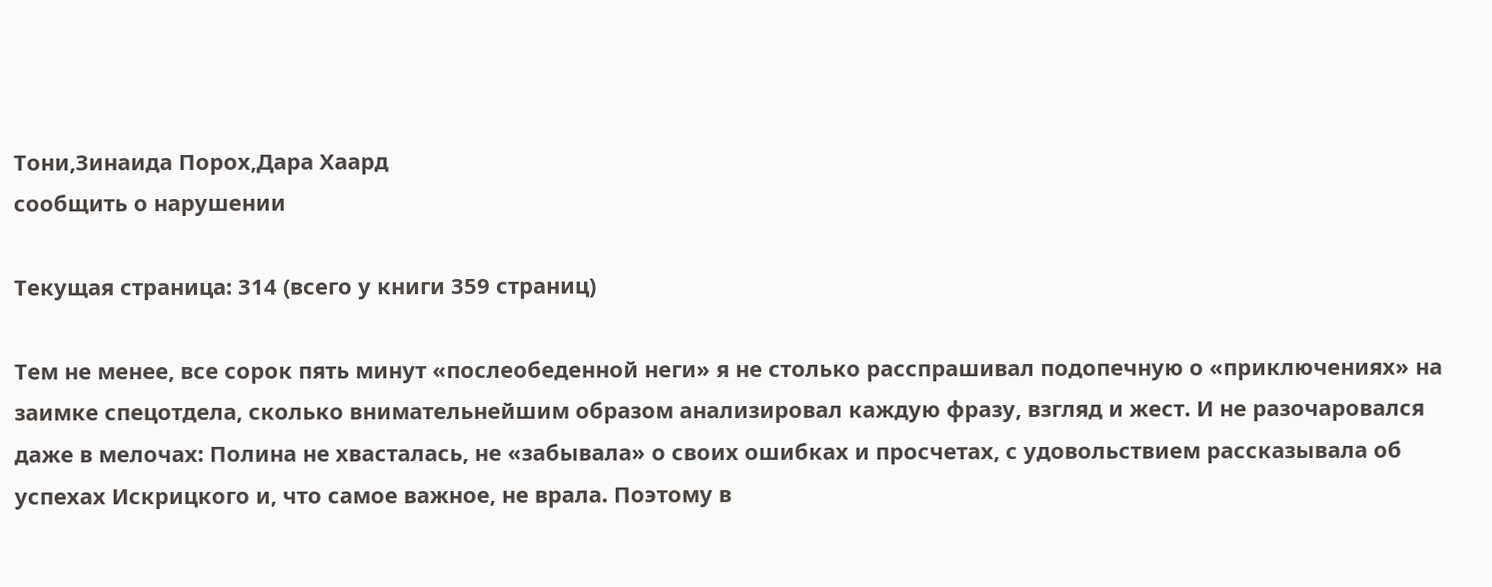Тони,Зинаида Порох,Дара Хаард
сообщить о нарушении

Текущая страница: 314 (всего у книги 359 страниц)

Тем не менее, все сорок пять минут «послеобеденной неги» я не столько расспрашивал подопечную о «приключениях» на заимке спецотдела, сколько внимательнейшим образом анализировал каждую фразу, взгляд и жест. И не разочаровался даже в мелочах: Полина не хвасталась, не «забывала» о своих ошибках и просчетах, с удовольствием рассказывала об успехах Искрицкого и, что самое важное, не врала. Поэтому в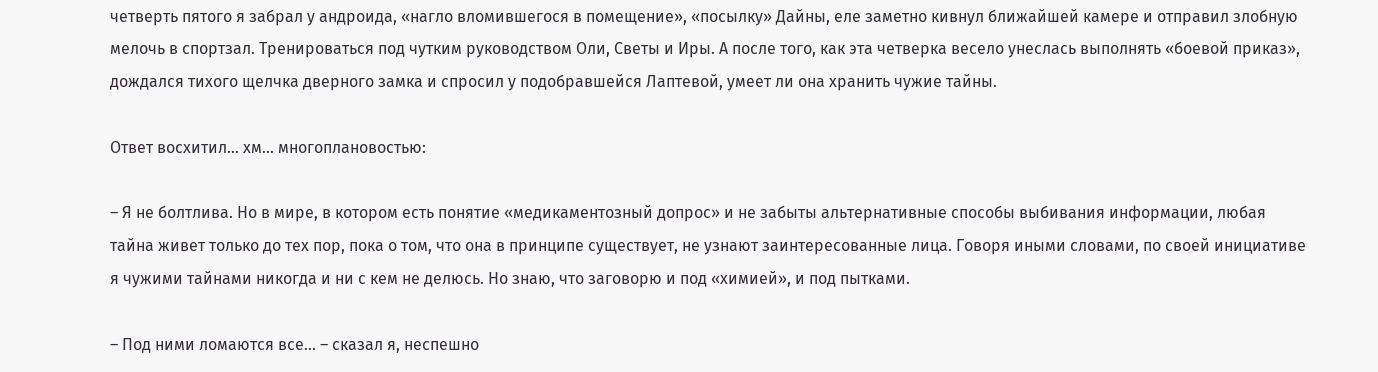четверть пятого я забрал у андроида, «нагло вломившегося в помещение», «посылку» Дайны, еле заметно кивнул ближайшей камере и отправил злобную мелочь в спортзал. Тренироваться под чутким руководством Оли, Светы и Иры. А после того, как эта четверка весело унеслась выполнять «боевой приказ», дождался тихого щелчка дверного замка и спросил у подобравшейся Лаптевой, умеет ли она хранить чужие тайны.

Ответ восхитил… хм… многоплановостью:

– Я не болтлива. Но в мире, в котором есть понятие «медикаментозный допрос» и не забыты альтернативные способы выбивания информации, любая тайна живет только до тех пор, пока о том, что она в принципе существует, не узнают заинтересованные лица. Говоря иными словами, по своей инициативе я чужими тайнами никогда и ни с кем не делюсь. Но знаю, что заговорю и под «химией», и под пытками.

– Под ними ломаются все… – сказал я, неспешно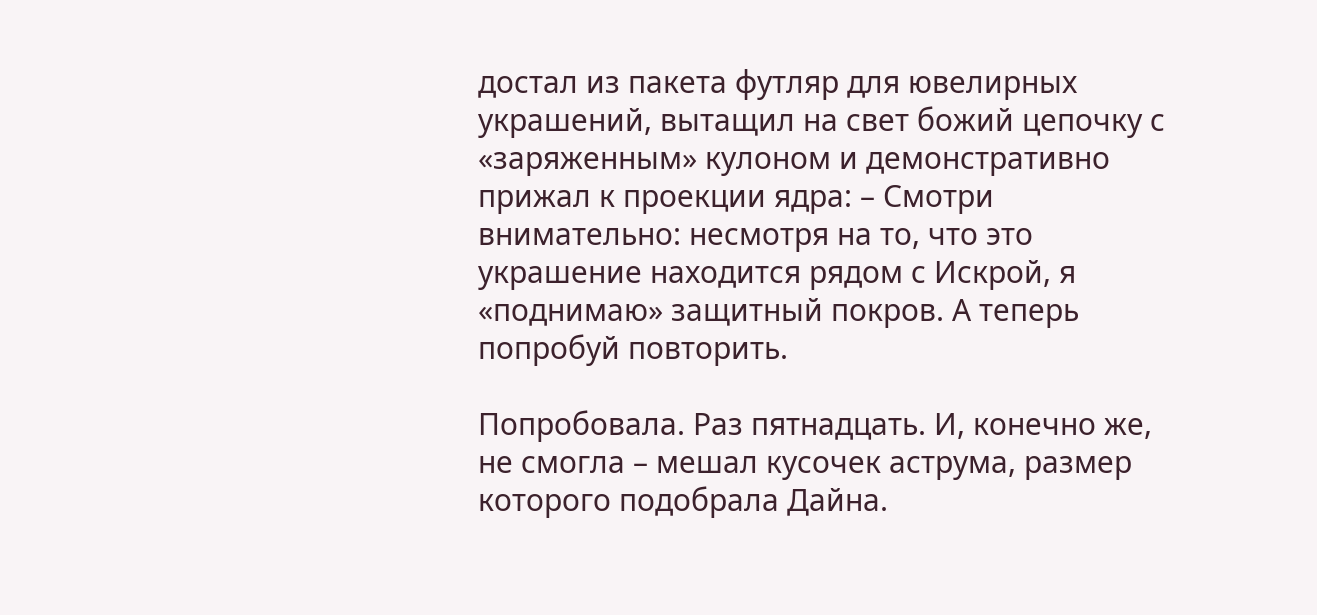достал из пакета футляр для ювелирных украшений, вытащил на свет божий цепочку с «заряженным» кулоном и демонстративно прижал к проекции ядра: – Смотри внимательно: несмотря на то, что это украшение находится рядом с Искрой, я «поднимаю» защитный покров. А теперь попробуй повторить.

Попробовала. Раз пятнадцать. И, конечно же, не смогла – мешал кусочек аструма, размер которого подобрала Дайна.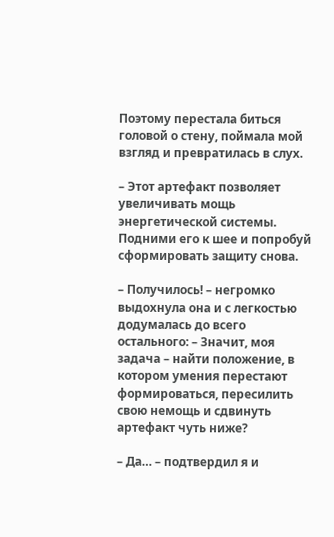Поэтому перестала биться головой о стену, поймала мой взгляд и превратилась в слух.

– Этот артефакт позволяет увеличивать мощь энергетической системы. Подними его к шее и попробуй сформировать защиту снова.

– Получилось! – негромко выдохнула она и с легкостью додумалась до всего остального: – Значит, моя задача – найти положение, в котором умения перестают формироваться, пересилить свою немощь и сдвинуть артефакт чуть ниже?

– Да… – подтвердил я и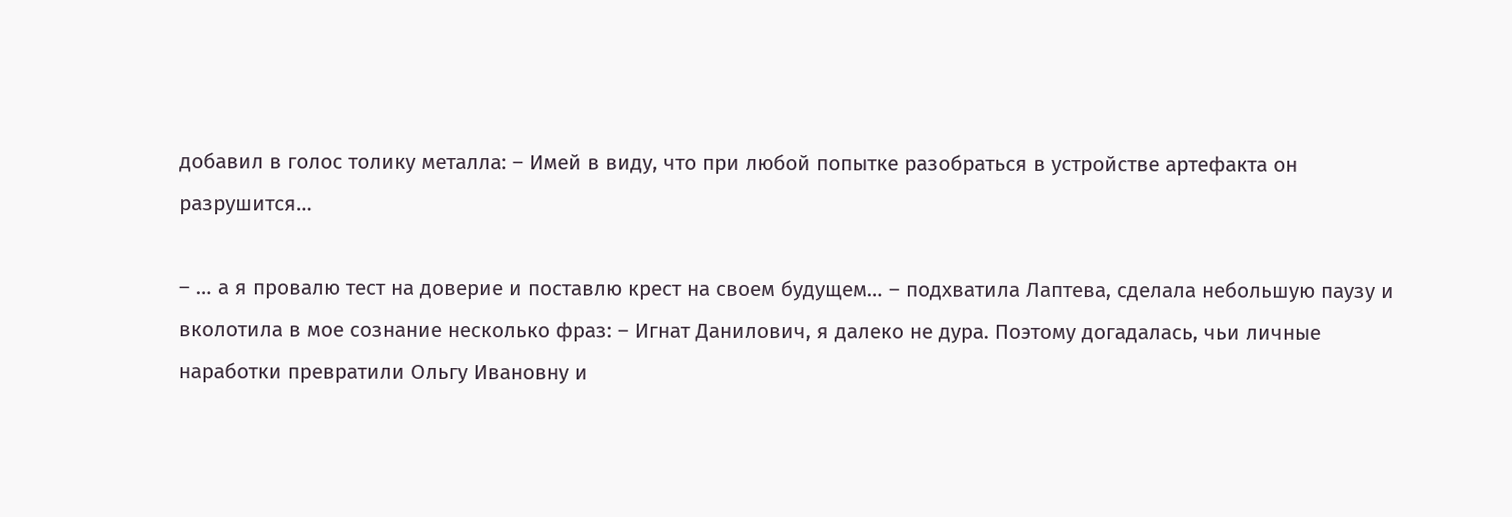добавил в голос толику металла: – Имей в виду, что при любой попытке разобраться в устройстве артефакта он разрушится…

– … а я провалю тест на доверие и поставлю крест на своем будущем… – подхватила Лаптева, сделала небольшую паузу и вколотила в мое сознание несколько фраз: – Игнат Данилович, я далеко не дура. Поэтому догадалась, чьи личные наработки превратили Ольгу Ивановну и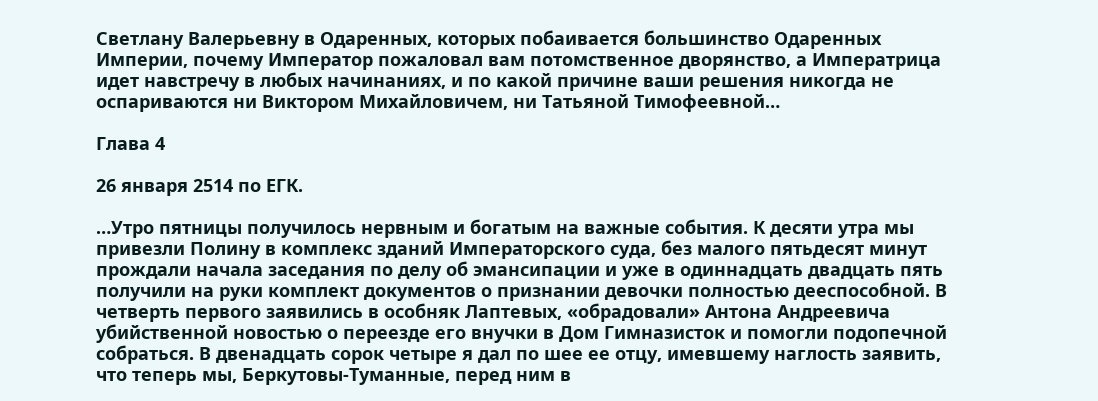Светлану Валерьевну в Одаренных, которых побаивается большинство Одаренных Империи, почему Император пожаловал вам потомственное дворянство, а Императрица идет навстречу в любых начинаниях, и по какой причине ваши решения никогда не оспариваются ни Виктором Михайловичем, ни Татьяной Тимофеевной…

Глава 4

26 января 2514 по ЕГК.

…Утро пятницы получилось нервным и богатым на важные события. К десяти утра мы привезли Полину в комплекс зданий Императорского суда, без малого пятьдесят минут прождали начала заседания по делу об эмансипации и уже в одиннадцать двадцать пять получили на руки комплект документов о признании девочки полностью дееспособной. В четверть первого заявились в особняк Лаптевых, «обрадовали» Антона Андреевича убийственной новостью о переезде его внучки в Дом Гимназисток и помогли подопечной собраться. В двенадцать сорок четыре я дал по шее ее отцу, имевшему наглость заявить, что теперь мы, Беркутовы-Туманные, перед ним в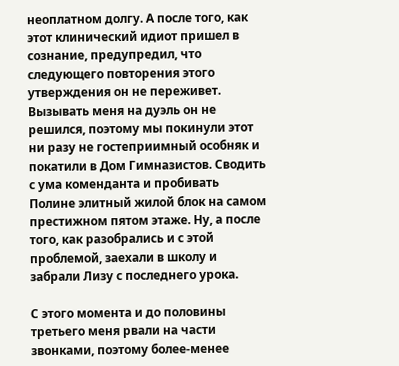неоплатном долгу. А после того, как этот клинический идиот пришел в сознание, предупредил, что следующего повторения этого утверждения он не переживет. Вызывать меня на дуэль он не решился, поэтому мы покинули этот ни разу не гостеприимный особняк и покатили в Дом Гимназистов. Сводить с ума коменданта и пробивать Полине элитный жилой блок на самом престижном пятом этаже. Ну, а после того, как разобрались и с этой проблемой, заехали в школу и забрали Лизу с последнего урока.

С этого момента и до половины третьего меня рвали на части звонками, поэтому более-менее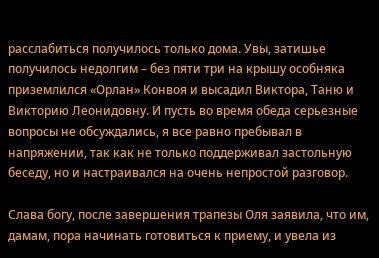расслабиться получилось только дома. Увы, затишье получилось недолгим – без пяти три на крышу особняка приземлился «Орлан» Конвоя и высадил Виктора, Таню и Викторию Леонидовну. И пусть во время обеда серьезные вопросы не обсуждались, я все равно пребывал в напряжении, так как не только поддерживал застольную беседу, но и настраивался на очень непростой разговор.

Слава богу, после завершения трапезы Оля заявила, что им, дамам, пора начинать готовиться к приему, и увела из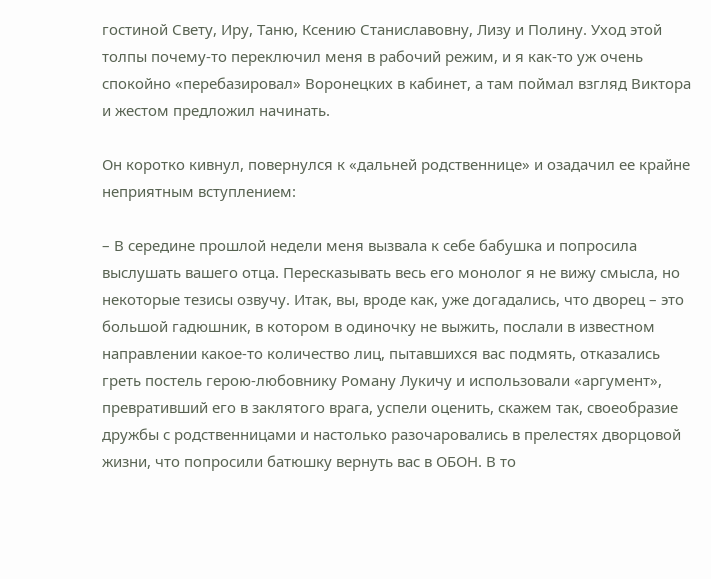гостиной Свету, Иру, Таню, Ксению Станиславовну, Лизу и Полину. Уход этой толпы почему-то переключил меня в рабочий режим, и я как-то уж очень спокойно «перебазировал» Воронецких в кабинет, а там поймал взгляд Виктора и жестом предложил начинать.

Он коротко кивнул, повернулся к «дальней родственнице» и озадачил ее крайне неприятным вступлением:

– В середине прошлой недели меня вызвала к себе бабушка и попросила выслушать вашего отца. Пересказывать весь его монолог я не вижу смысла, но некоторые тезисы озвучу. Итак, вы, вроде как, уже догадались, что дворец – это большой гадюшник, в котором в одиночку не выжить, послали в известном направлении какое-то количество лиц, пытавшихся вас подмять, отказались греть постель герою-любовнику Роману Лукичу и использовали «аргумент», превративший его в заклятого врага, успели оценить, скажем так, своеобразие дружбы с родственницами и настолько разочаровались в прелестях дворцовой жизни, что попросили батюшку вернуть вас в ОБОН. В то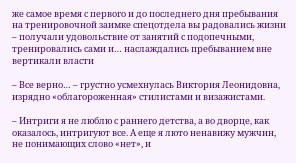же самое время с первого и до последнего дня пребывания на тренировочной заимке спецотдела вы радовались жизни – получали удовольствие от занятий с подопечными, тренировались сами и… наслаждались пребыванием вне вертикали власти

– Все верно… – грустно усмехнулась Виктория Леонидовна, изрядно «облагороженная» стилистами и визажистами.

– Интриги я не люблю с раннего детства, а во дворце, как оказалось, интригуют все. А еще я люто ненавижу мужчин, не понимающих слово «нет», и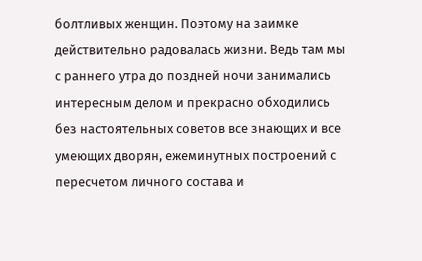болтливых женщин. Поэтому на заимке действительно радовалась жизни. Ведь там мы с раннего утра до поздней ночи занимались интересным делом и прекрасно обходились без настоятельных советов все знающих и все умеющих дворян, ежеминутных построений с пересчетом личного состава и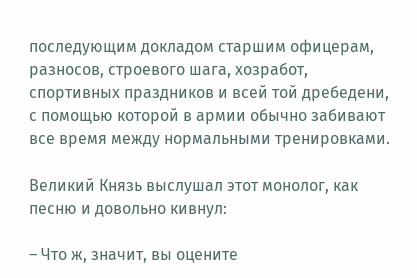последующим докладом старшим офицерам, разносов, строевого шага, хозработ, спортивных праздников и всей той дребедени, с помощью которой в армии обычно забивают все время между нормальными тренировками.

Великий Князь выслушал этот монолог, как песню и довольно кивнул:

– Что ж, значит, вы оцените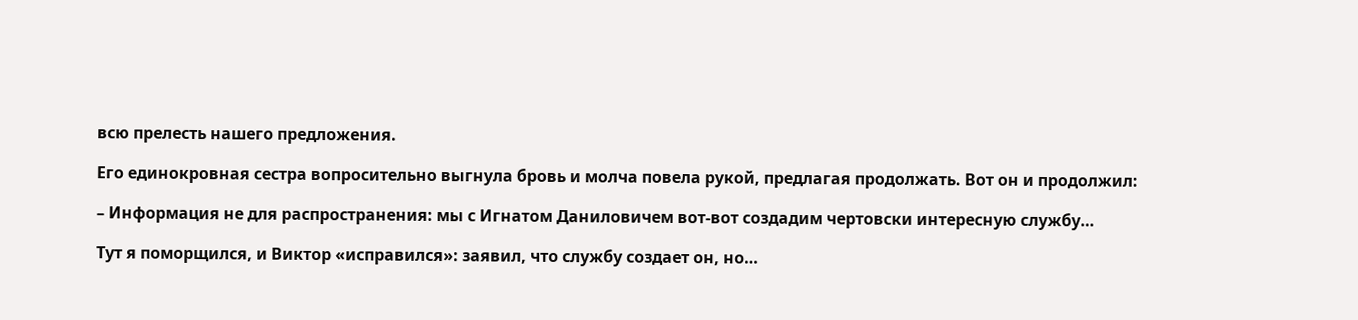всю прелесть нашего предложения.

Его единокровная сестра вопросительно выгнула бровь и молча повела рукой, предлагая продолжать. Вот он и продолжил:

– Информация не для распространения: мы с Игнатом Даниловичем вот-вот создадим чертовски интересную службу…

Тут я поморщился, и Виктор «исправился»: заявил, что службу создает он, но…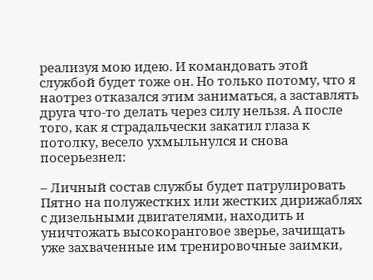реализуя мою идею. И командовать этой службой будет тоже он. Но только потому, что я наотрез отказался этим заниматься, а заставлять друга что-то делать через силу нельзя. А после того, как я страдальчески закатил глаза к потолку, весело ухмыльнулся и снова посерьезнел:

– Личный состав службы будет патрулировать Пятно на полужестких или жестких дирижаблях с дизельными двигателями, находить и уничтожать высокоранговое зверье, зачищать уже захваченные им тренировочные заимки,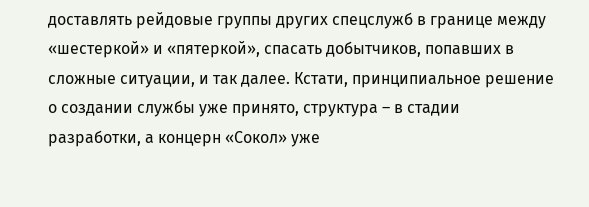доставлять рейдовые группы других спецслужб в границе между «шестеркой» и «пятеркой», спасать добытчиков, попавших в сложные ситуации, и так далее. Кстати, принципиальное решение о создании службы уже принято, структура – в стадии разработки, а концерн «Сокол» уже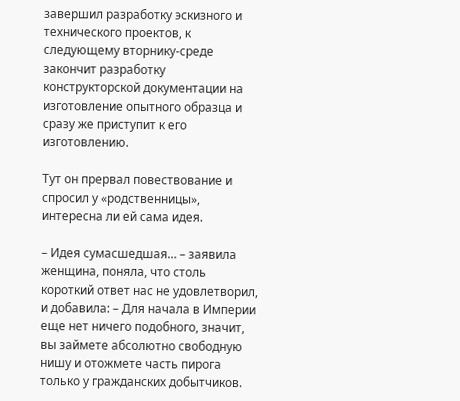завершил разработку эскизного и технического проектов, к следующему вторнику-среде закончит разработку конструкторской документации на изготовление опытного образца и сразу же приступит к его изготовлению.

Тут он прервал повествование и спросил у «родственницы», интересна ли ей сама идея.

– Идея сумасшедшая… – заявила женщина, поняла, что столь короткий ответ нас не удовлетворил, и добавила: – Для начала в Империи еще нет ничего подобного, значит, вы займете абсолютно свободную нишу и отожмете часть пирога только у гражданских добытчиков.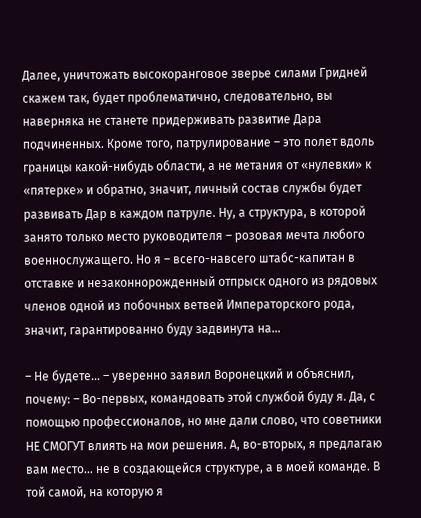Далее, уничтожать высокоранговое зверье силами Гридней скажем так, будет проблематично, следовательно, вы наверняка не станете придерживать развитие Дара подчиненных. Кроме того, патрулирование – это полет вдоль границы какой-нибудь области, а не метания от «нулевки» к «пятерке» и обратно, значит, личный состав службы будет развивать Дар в каждом патруле. Ну, а структура, в которой занято только место руководителя – розовая мечта любого военнослужащего. Но я – всего-навсего штабс-капитан в отставке и незаконнорожденный отпрыск одного из рядовых членов одной из побочных ветвей Императорского рода, значит, гарантированно буду задвинута на…

– Не будете… – уверенно заявил Воронецкий и объяснил, почему: – Во-первых, командовать этой службой буду я. Да, с помощью профессионалов, но мне дали слово, что советники НЕ СМОГУТ влиять на мои решения. А, во-вторых, я предлагаю вам место… не в создающейся структуре, а в моей команде. В той самой, на которую я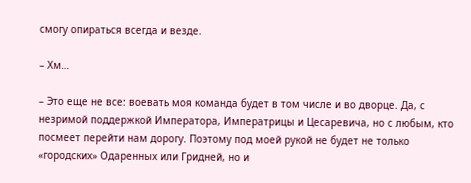смогу опираться всегда и везде.

– Хм…

– Это еще не все: воевать моя команда будет в том числе и во дворце. Да, с незримой поддержкой Императора, Императрицы и Цесаревича, но с любым, кто посмеет перейти нам дорогу. Поэтому под моей рукой не будет не только «городских» Одаренных или Гридней, но и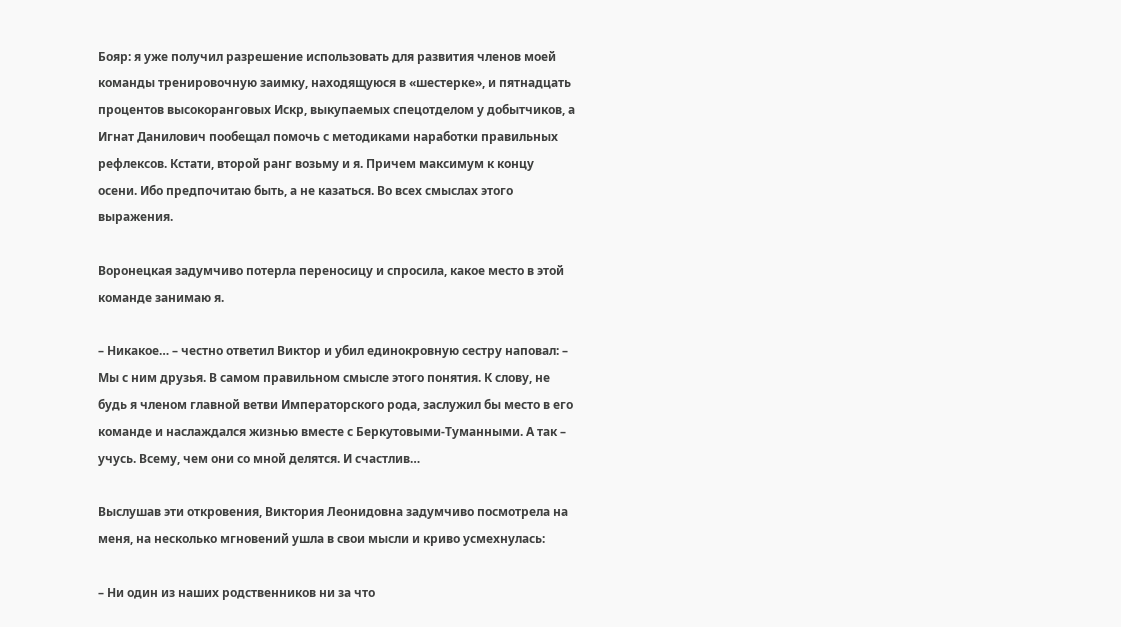Бояр: я уже получил разрешение использовать для развития членов моей команды тренировочную заимку, находящуюся в «шестерке», и пятнадцать процентов высокоранговых Искр, выкупаемых спецотделом у добытчиков, а Игнат Данилович пообещал помочь с методиками наработки правильных рефлексов. Кстати, второй ранг возьму и я. Причем максимум к концу осени. Ибо предпочитаю быть, а не казаться. Во всех смыслах этого выражения.

Воронецкая задумчиво потерла переносицу и спросила, какое место в этой команде занимаю я.

– Никакое… – честно ответил Виктор и убил единокровную сестру наповал: – Мы с ним друзья. В самом правильном смысле этого понятия. К слову, не будь я членом главной ветви Императорского рода, заслужил бы место в его команде и наслаждался жизнью вместе с Беркутовыми-Туманными. А так – учусь. Всему, чем они со мной делятся. И счастлив…

Выслушав эти откровения, Виктория Леонидовна задумчиво посмотрела на меня, на несколько мгновений ушла в свои мысли и криво усмехнулась:

– Ни один из наших родственников ни за что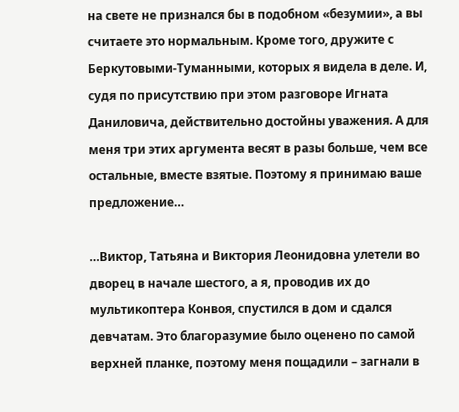на свете не признался бы в подобном «безумии», а вы считаете это нормальным. Кроме того, дружите с Беркутовыми-Туманными, которых я видела в деле. И, судя по присутствию при этом разговоре Игната Даниловича, действительно достойны уважения. А для меня три этих аргумента весят в разы больше, чем все остальные, вместе взятые. Поэтому я принимаю ваше предложение…

…Виктор, Татьяна и Виктория Леонидовна улетели во дворец в начале шестого, а я, проводив их до мультикоптера Конвоя, спустился в дом и сдался девчатам. Это благоразумие было оценено по самой верхней планке, поэтому меня пощадили – загнали в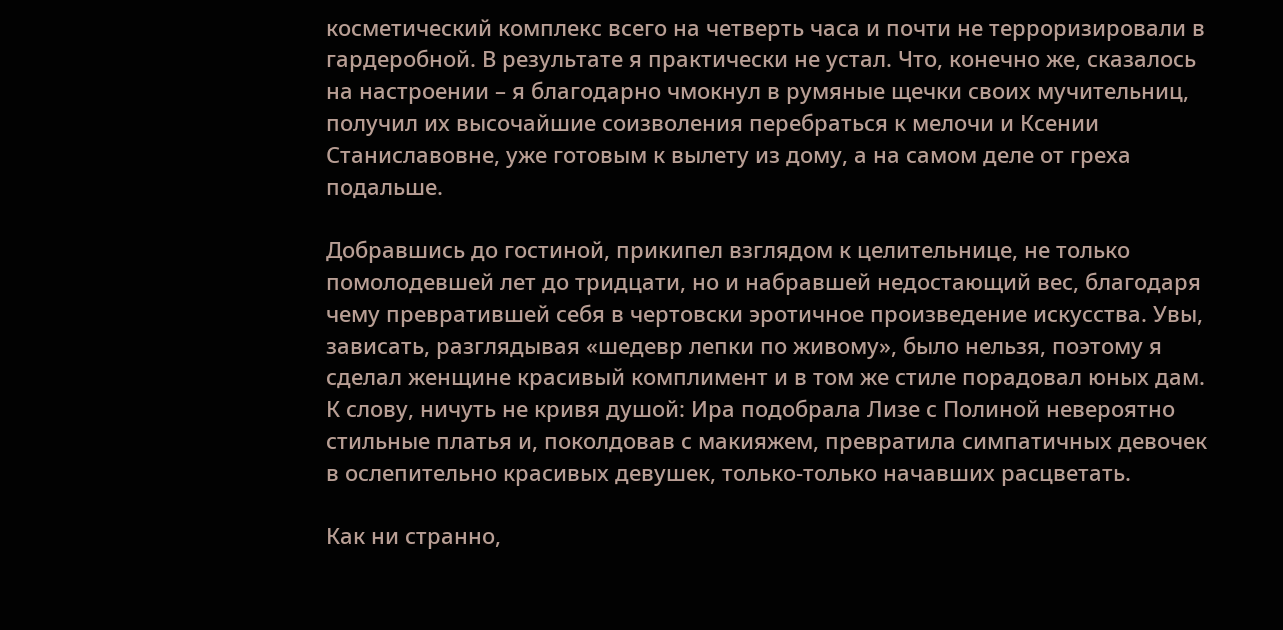косметический комплекс всего на четверть часа и почти не терроризировали в гардеробной. В результате я практически не устал. Что, конечно же, сказалось на настроении – я благодарно чмокнул в румяные щечки своих мучительниц, получил их высочайшие соизволения перебраться к мелочи и Ксении Станиславовне, уже готовым к вылету из дому, а на самом деле от греха подальше.

Добравшись до гостиной, прикипел взглядом к целительнице, не только помолодевшей лет до тридцати, но и набравшей недостающий вес, благодаря чему превратившей себя в чертовски эротичное произведение искусства. Увы, зависать, разглядывая «шедевр лепки по живому», было нельзя, поэтому я сделал женщине красивый комплимент и в том же стиле порадовал юных дам. К слову, ничуть не кривя душой: Ира подобрала Лизе с Полиной невероятно стильные платья и, поколдовав с макияжем, превратила симпатичных девочек в ослепительно красивых девушек, только-только начавших расцветать.

Как ни странно,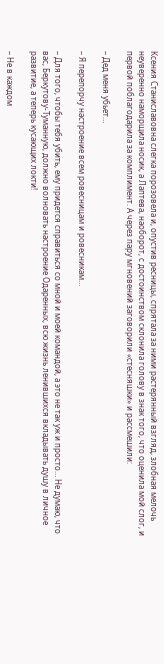Ксения Станиславовна слегка порозовела и, опустив ресницы, спрятала за ними растерянный взгляд, злобная мелочь неуверенно наморщила носик, а Лаптева, наоборот, с достоинством склонила голову в знак того, что оценила мой слог, и первой поблагодарила за комплимент. А через пару мгновений заговорили «стесняшки» и рассмешили:

– Дед меня убьет…

– Я перепорчу настроение всем ровесницам и ровесникам…

– Для того, чтобы тебя убить, ему придется справиться со мной и моей командой, а это не так уж и просто… Не думаю, что вас, Беркутову-Туманную, должно волновать настроение Одаренных, всю жизнь ленившихся вкладывать душу в личное развитие, а теперь кусающих локти!

– Не в каждом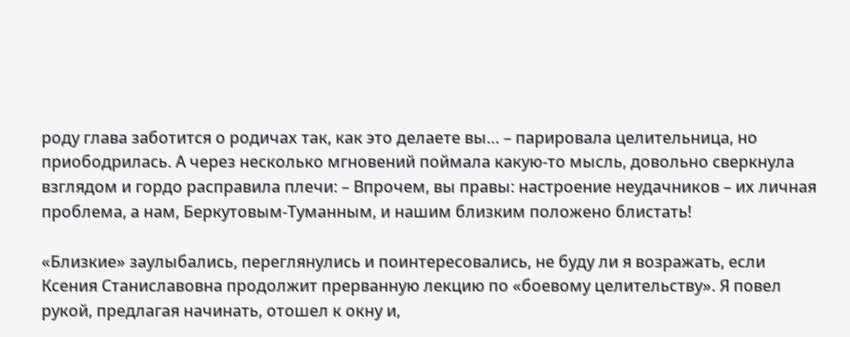роду глава заботится о родичах так, как это делаете вы… – парировала целительница, но приободрилась. А через несколько мгновений поймала какую-то мысль, довольно сверкнула взглядом и гордо расправила плечи: – Впрочем, вы правы: настроение неудачников – их личная проблема, а нам, Беркутовым-Туманным, и нашим близким положено блистать!

«Близкие» заулыбались, переглянулись и поинтересовались, не буду ли я возражать, если Ксения Станиславовна продолжит прерванную лекцию по «боевому целительству». Я повел рукой, предлагая начинать, отошел к окну и,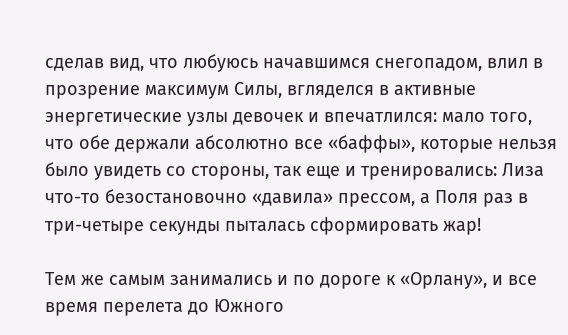сделав вид, что любуюсь начавшимся снегопадом, влил в прозрение максимум Силы, вгляделся в активные энергетические узлы девочек и впечатлился: мало того, что обе держали абсолютно все «баффы», которые нельзя было увидеть со стороны, так еще и тренировались: Лиза что-то безостановочно «давила» прессом, а Поля раз в три-четыре секунды пыталась сформировать жар!

Тем же самым занимались и по дороге к «Орлану», и все время перелета до Южного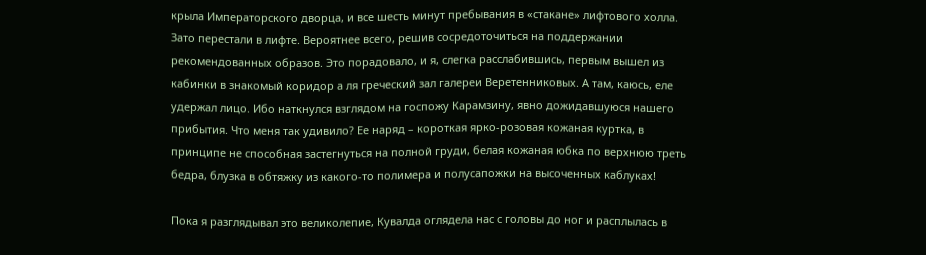крыла Императорского дворца, и все шесть минут пребывания в «стакане» лифтового холла. Зато перестали в лифте. Вероятнее всего, решив сосредоточиться на поддержании рекомендованных образов. Это порадовало, и я, слегка расслабившись, первым вышел из кабинки в знакомый коридор а ля греческий зал галереи Веретенниковых. А там, каюсь, еле удержал лицо. Ибо наткнулся взглядом на госпожу Карамзину, явно дожидавшуюся нашего прибытия. Что меня так удивило? Ее наряд – короткая ярко-розовая кожаная куртка, в принципе не способная застегнуться на полной груди, белая кожаная юбка по верхнюю треть бедра, блузка в обтяжку из какого-то полимера и полусапожки на высоченных каблуках!

Пока я разглядывал это великолепие, Кувалда оглядела нас с головы до ног и расплылась в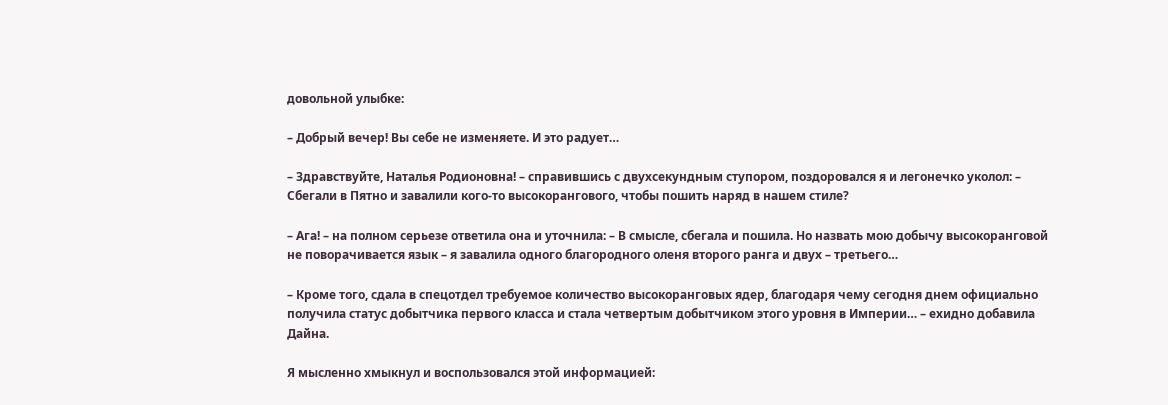довольной улыбке:

– Добрый вечер! Вы себе не изменяете. И это радует…

– Здравствуйте, Наталья Родионовна! – справившись с двухсекундным ступором, поздоровался я и легонечко уколол: – Сбегали в Пятно и завалили кого-то высокорангового, чтобы пошить наряд в нашем стиле?

– Ага! – на полном серьезе ответила она и уточнила: – В смысле, сбегала и пошила. Но назвать мою добычу высокоранговой не поворачивается язык – я завалила одного благородного оленя второго ранга и двух – третьего…

– Кроме того, сдала в спецотдел требуемое количество высокоранговых ядер, благодаря чему сегодня днем официально получила статус добытчика первого класса и стала четвертым добытчиком этого уровня в Империи… – ехидно добавила Дайна.

Я мысленно хмыкнул и воспользовался этой информацией: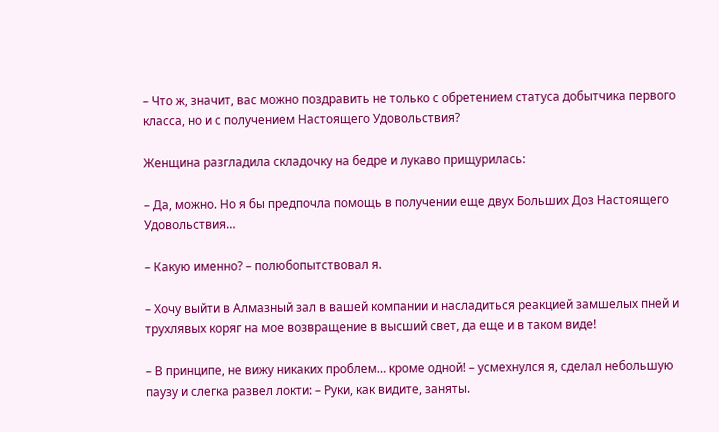– Что ж, значит, вас можно поздравить не только с обретением статуса добытчика первого класса, но и с получением Настоящего Удовольствия?

Женщина разгладила складочку на бедре и лукаво прищурилась:

– Да, можно. Но я бы предпочла помощь в получении еще двух Больших Доз Настоящего Удовольствия…

– Какую именно? – полюбопытствовал я.

– Хочу выйти в Алмазный зал в вашей компании и насладиться реакцией замшелых пней и трухлявых коряг на мое возвращение в высший свет, да еще и в таком виде!

– В принципе, не вижу никаких проблем… кроме одной! – усмехнулся я, сделал небольшую паузу и слегка развел локти: – Руки, как видите, заняты.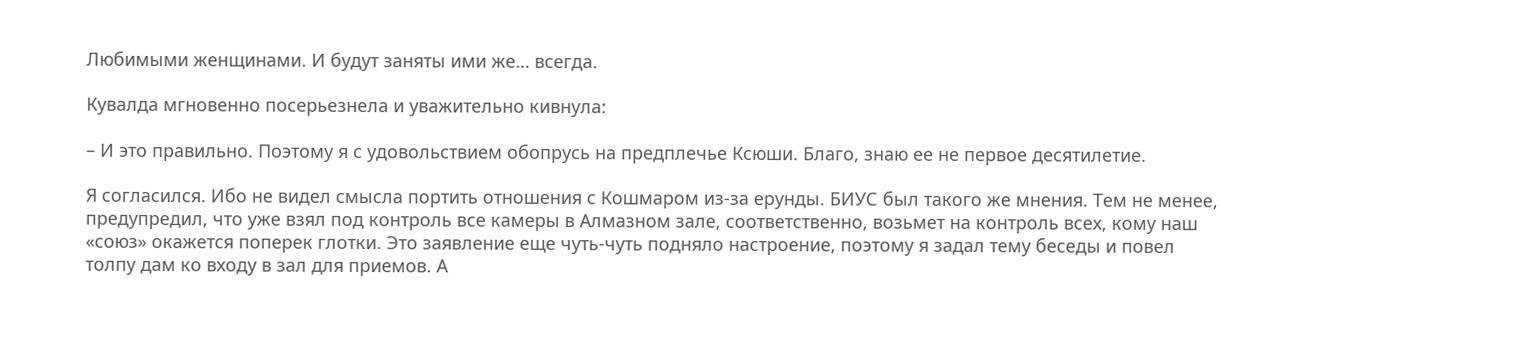Любимыми женщинами. И будут заняты ими же… всегда.

Кувалда мгновенно посерьезнела и уважительно кивнула:

– И это правильно. Поэтому я с удовольствием обопрусь на предплечье Ксюши. Благо, знаю ее не первое десятилетие.

Я согласился. Ибо не видел смысла портить отношения с Кошмаром из-за ерунды. БИУС был такого же мнения. Тем не менее, предупредил, что уже взял под контроль все камеры в Алмазном зале, соответственно, возьмет на контроль всех, кому наш «союз» окажется поперек глотки. Это заявление еще чуть-чуть подняло настроение, поэтому я задал тему беседы и повел толпу дам ко входу в зал для приемов. А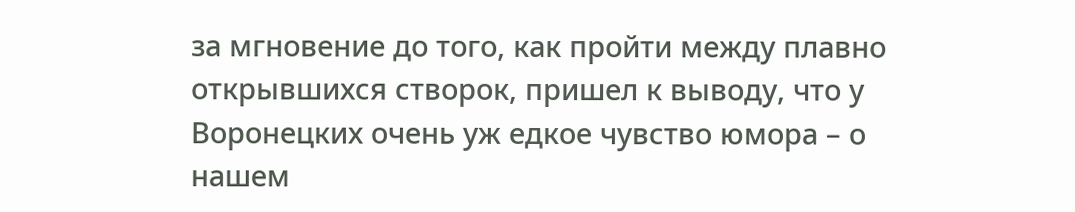за мгновение до того, как пройти между плавно открывшихся створок, пришел к выводу, что у Воронецких очень уж едкое чувство юмора – о нашем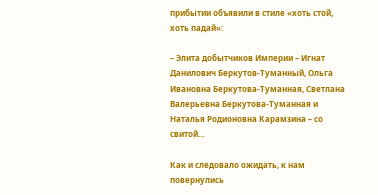прибытии объявили в стиле «хоть стой, хоть падай»:

– Элита добытчиков Империи – Игнат Данилович Беркутов-Туманный, Ольга Ивановна Беркутова-Туманная, Светлана Валерьевна Беркутова-Туманная и Наталья Родионовна Карамзина – со свитой…

Как и следовало ожидать, к нам повернулись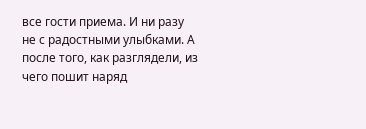все гости приема. И ни разу не с радостными улыбками. А после того, как разглядели, из чего пошит наряд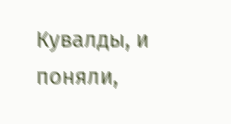Кувалды, и поняли,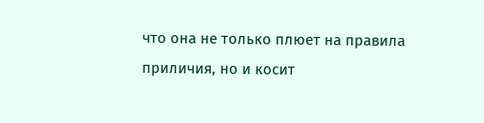что она не только плюет на правила приличия, но и косит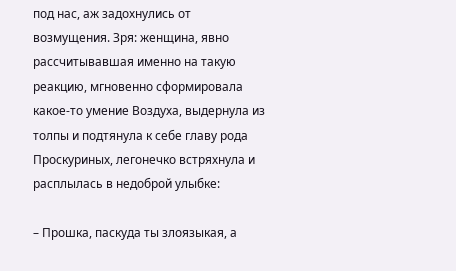под нас, аж задохнулись от возмущения. Зря: женщина, явно рассчитывавшая именно на такую реакцию, мгновенно сформировала какое-то умение Воздуха, выдернула из толпы и подтянула к себе главу рода Проскуриных, легонечко встряхнула и расплылась в недоброй улыбке:

– Прошка, паскуда ты злоязыкая, а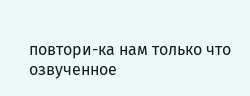повтори-ка нам только что озвученное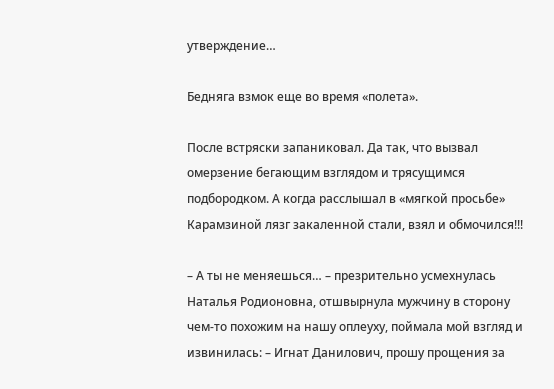утверждение…

Бедняга взмок еще во время «полета».

После встряски запаниковал. Да так, что вызвал омерзение бегающим взглядом и трясущимся подбородком. А когда расслышал в «мягкой просьбе» Карамзиной лязг закаленной стали, взял и обмочился!!!

– А ты не меняешься… – презрительно усмехнулась Наталья Родионовна, отшвырнула мужчину в сторону чем-то похожим на нашу оплеуху, поймала мой взгляд и извинилась: – Игнат Данилович, прошу прощения за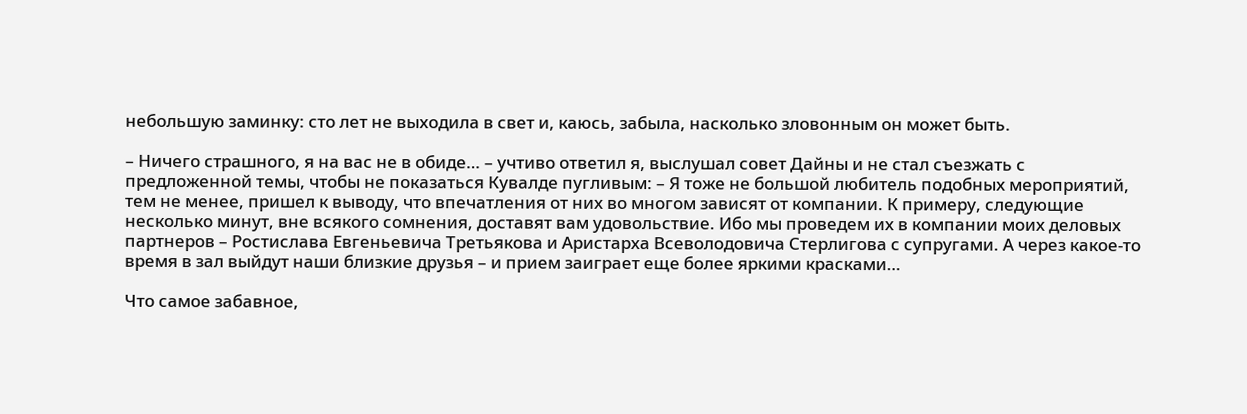небольшую заминку: сто лет не выходила в свет и, каюсь, забыла, насколько зловонным он может быть.

– Ничего страшного, я на вас не в обиде… – учтиво ответил я, выслушал совет Дайны и не стал съезжать с предложенной темы, чтобы не показаться Кувалде пугливым: – Я тоже не большой любитель подобных мероприятий, тем не менее, пришел к выводу, что впечатления от них во многом зависят от компании. К примеру, следующие несколько минут, вне всякого сомнения, доставят вам удовольствие. Ибо мы проведем их в компании моих деловых партнеров – Ростислава Евгеньевича Третьякова и Аристарха Всеволодовича Стерлигова с супругами. А через какое-то время в зал выйдут наши близкие друзья – и прием заиграет еще более яркими красками…

Что самое забавное,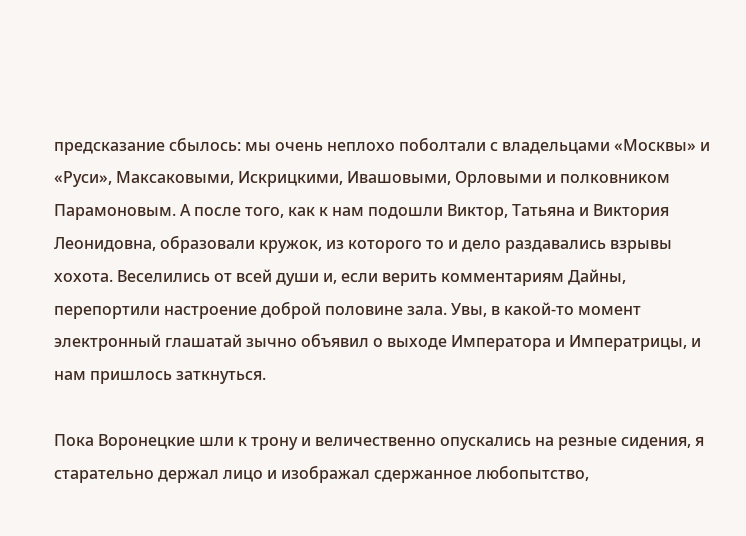предсказание сбылось: мы очень неплохо поболтали с владельцами «Москвы» и «Руси», Максаковыми, Искрицкими, Ивашовыми, Орловыми и полковником Парамоновым. А после того, как к нам подошли Виктор, Татьяна и Виктория Леонидовна, образовали кружок, из которого то и дело раздавались взрывы хохота. Веселились от всей души и, если верить комментариям Дайны, перепортили настроение доброй половине зала. Увы, в какой-то момент электронный глашатай зычно объявил о выходе Императора и Императрицы, и нам пришлось заткнуться.

Пока Воронецкие шли к трону и величественно опускались на резные сидения, я старательно держал лицо и изображал сдержанное любопытство,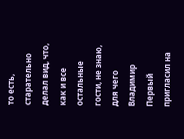то есть, старательно делал вид, что, как и все остальные гости, не знаю, для чего Владимир Первый пригласил на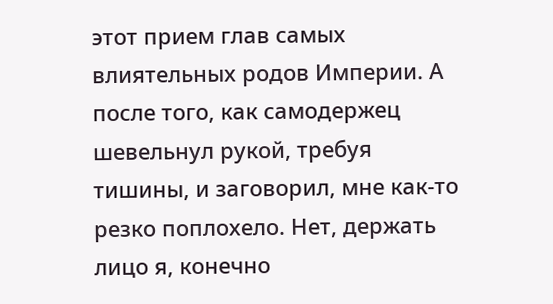этот прием глав самых влиятельных родов Империи. А после того, как самодержец шевельнул рукой, требуя тишины, и заговорил, мне как-то резко поплохело. Нет, держать лицо я, конечно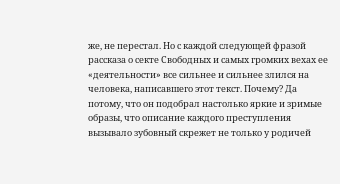же, не перестал. Но с каждой следующей фразой рассказа о секте Свободных и самых громких вехах ее «деятельности» все сильнее и сильнее злился на человека, написавшего этот текст. Почему? Да потому, что он подобрал настолько яркие и зримые образы, что описание каждого преступления вызывало зубовный скрежет не только у родичей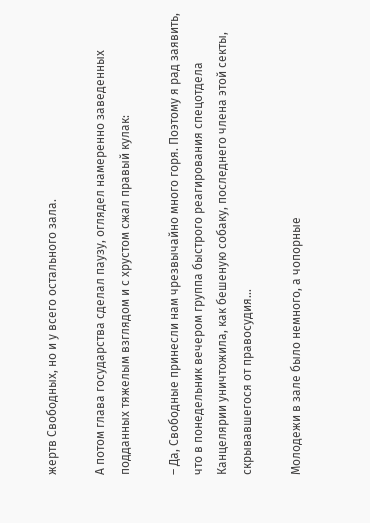жертв Свободных, но и у всего остального зала.

А потом глава государства сделал паузу, оглядел намеренно заведенных подданных тяжелым взглядом и с хрустом сжал правый кулак:

– Да, Свободные принесли нам чрезвычайно много горя. Поэтому я рад заявить, что в понедельник вечером группа быстрого реагирования спецотдела Канцелярии уничтожила, как бешеную собаку, последнего члена этой секты, скрывавшегося от правосудия…

Молодежи в зале было немного, а чопорные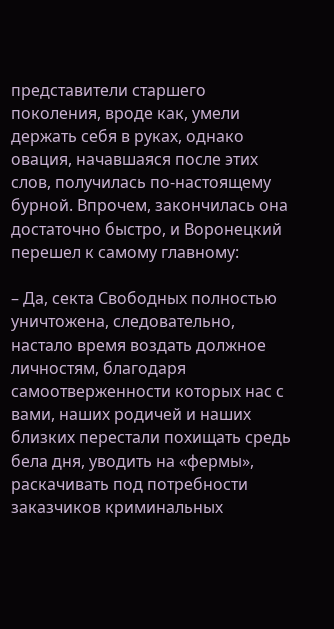представители старшего поколения, вроде как, умели держать себя в руках, однако овация, начавшаяся после этих слов, получилась по-настоящему бурной. Впрочем, закончилась она достаточно быстро, и Воронецкий перешел к самому главному:

– Да, секта Свободных полностью уничтожена, следовательно, настало время воздать должное личностям, благодаря самоотверженности которых нас с вами, наших родичей и наших близких перестали похищать средь бела дня, уводить на «фермы», раскачивать под потребности заказчиков криминальных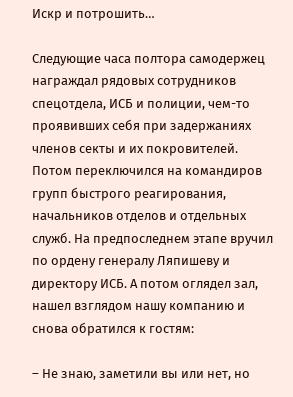Искр и потрошить…

Следующие часа полтора самодержец награждал рядовых сотрудников спецотдела, ИСБ и полиции, чем-то проявивших себя при задержаниях членов секты и их покровителей. Потом переключился на командиров групп быстрого реагирования, начальников отделов и отдельных служб. На предпоследнем этапе вручил по ордену генералу Ляпишеву и директору ИСБ. А потом оглядел зал, нашел взглядом нашу компанию и снова обратился к гостям:

– Не знаю, заметили вы или нет, но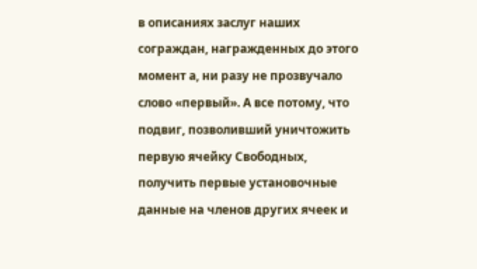в описаниях заслуг наших сограждан, награжденных до этого момент а, ни разу не прозвучало слово «первый». А все потому, что подвиг, позволивший уничтожить первую ячейку Свободных, получить первые установочные данные на членов других ячеек и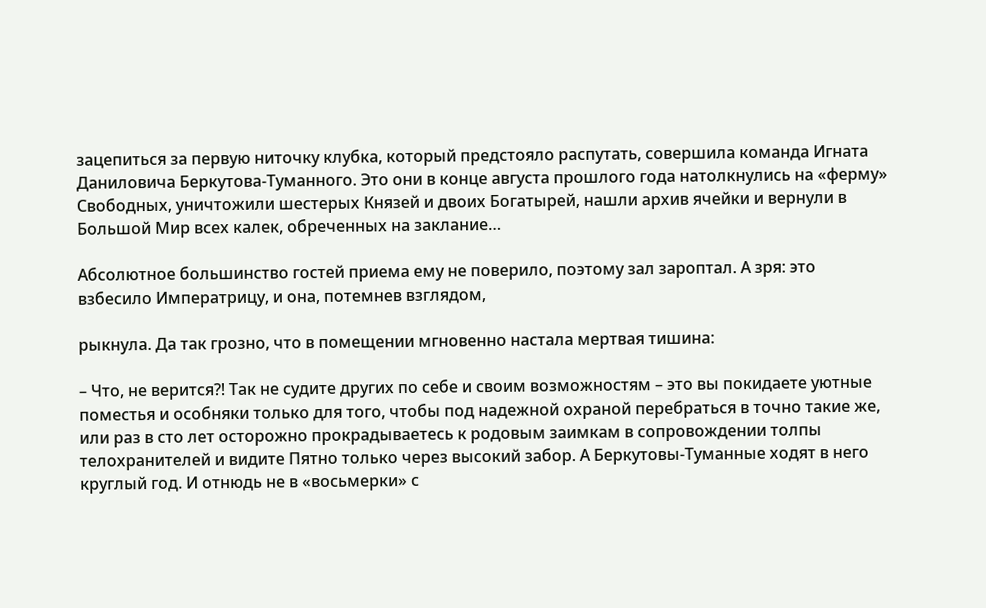зацепиться за первую ниточку клубка, который предстояло распутать, совершила команда Игната Даниловича Беркутова-Туманного. Это они в конце августа прошлого года натолкнулись на «ферму» Свободных, уничтожили шестерых Князей и двоих Богатырей, нашли архив ячейки и вернули в Большой Мир всех калек, обреченных на заклание…

Абсолютное большинство гостей приема ему не поверило, поэтому зал зароптал. А зря: это взбесило Императрицу, и она, потемнев взглядом,

рыкнула. Да так грозно, что в помещении мгновенно настала мертвая тишина:

– Что, не верится⁈ Так не судите других по себе и своим возможностям – это вы покидаете уютные поместья и особняки только для того, чтобы под надежной охраной перебраться в точно такие же, или раз в сто лет осторожно прокрадываетесь к родовым заимкам в сопровождении толпы телохранителей и видите Пятно только через высокий забор. А Беркутовы-Туманные ходят в него круглый год. И отнюдь не в «восьмерки» с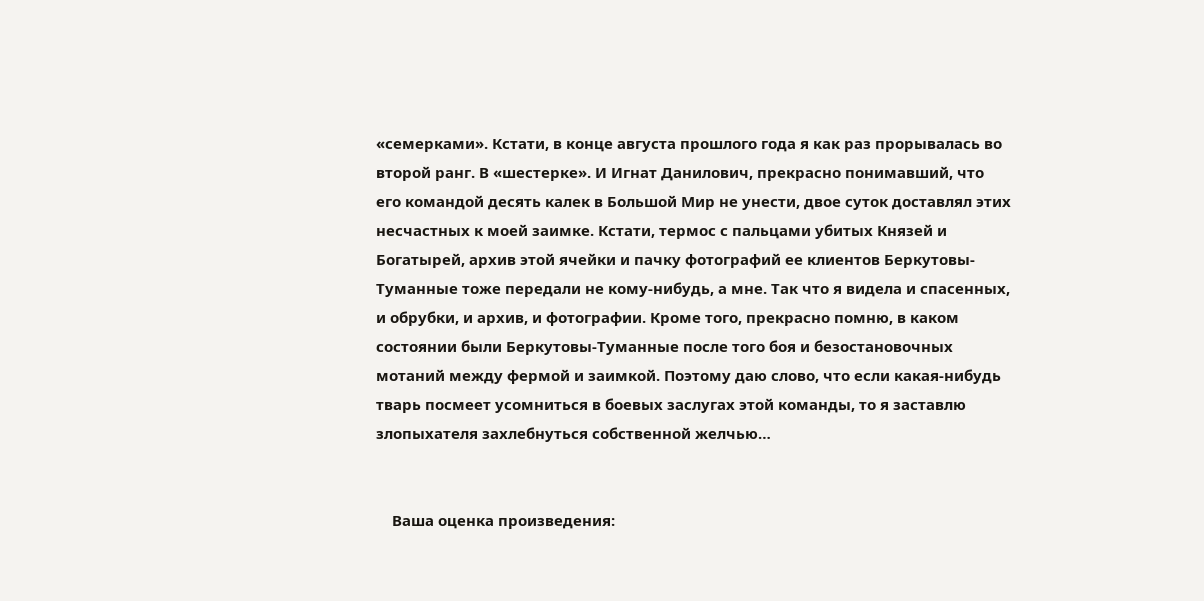«семерками». Кстати, в конце августа прошлого года я как раз прорывалась во второй ранг. В «шестерке». И Игнат Данилович, прекрасно понимавший, что его командой десять калек в Большой Мир не унести, двое суток доставлял этих несчастных к моей заимке. Кстати, термос с пальцами убитых Князей и Богатырей, архив этой ячейки и пачку фотографий ее клиентов Беркутовы-Туманные тоже передали не кому-нибудь, а мне. Так что я видела и спасенных, и обрубки, и архив, и фотографии. Кроме того, прекрасно помню, в каком состоянии были Беркутовы-Туманные после того боя и безостановочных мотаний между фермой и заимкой. Поэтому даю слово, что если какая-нибудь тварь посмеет усомниться в боевых заслугах этой команды, то я заставлю злопыхателя захлебнуться собственной желчью…


    Ваша оценка произведения: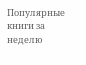Популярные книги за неделю